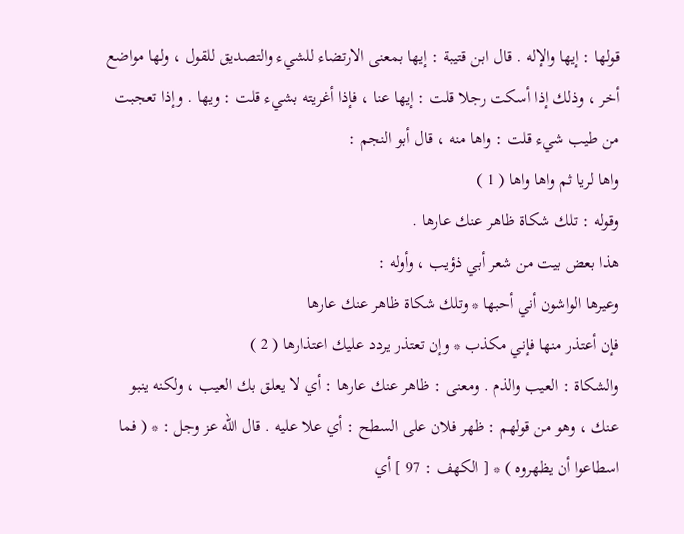قولها : إيها والإله . قال ابن قتيبة : إيها بمعنى الارتضاء للشيء والتصديق للقول ، ولها مواضع أخر ، وذلك إذا أسكت رجلا قلت : إيها عنا ، فإذا أغريته بشيء قلت : ويها . وإذا تعجبت من طيب شيء قلت : واها منه ، قال أبو النجم :
واها لريا ثم واها واها ( 1 )
وقوله : تلك شكاة ظاهر عنك عارها .
هذا بعض بيت من شعر أبي ذؤيب ، وأوله :
وعيرها الواشون أني أحبها * وتلك شكاة ظاهر عنك عارها
فإن أعتذر منها فإني مكذب * وإن تعتذر يردد عليك اعتذارها ( 2 )
والشكاة : العيب والذم . ومعنى : ظاهر عنك عارها : أي لا يعلق بك العيب ، ولكنه ينبو عنك ، وهو من قولهم : ظهر فلان على السطح : أي علا عليه . قال الله عز وجل : * ( فما اسطاعوا أن يظهروه ) * [ الكهف : 97 ] أي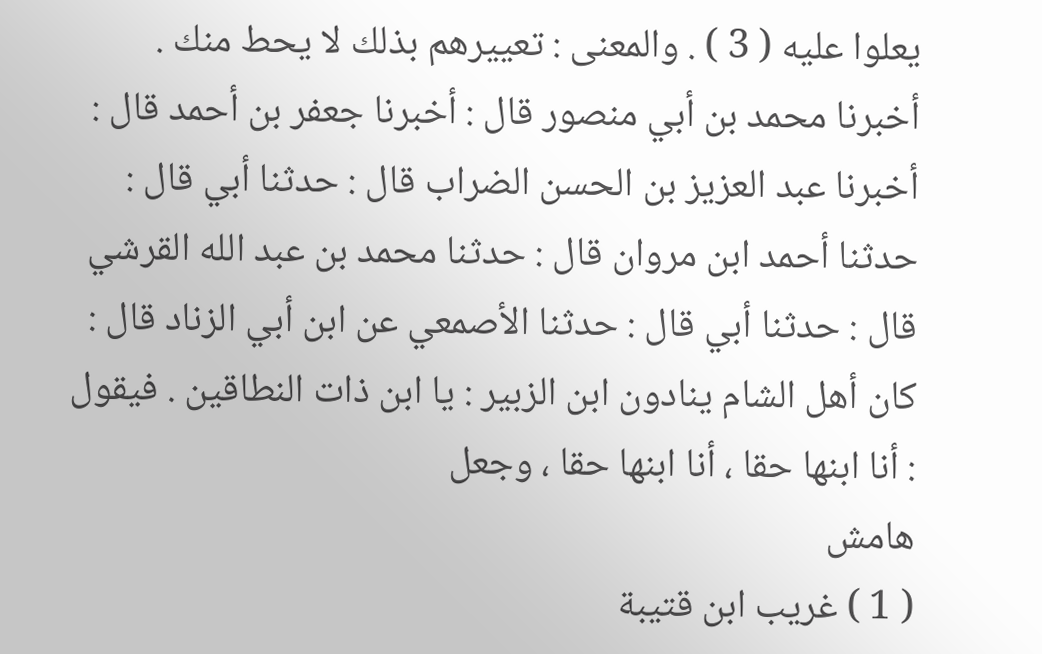يعلوا عليه ( 3 ) . والمعنى : تعييرهم بذلك لا يحط منك .
أخبرنا محمد بن أبي منصور قال : أخبرنا جعفر بن أحمد قال : أخبرنا عبد العزيز بن الحسن الضراب قال : حدثنا أبي قال : حدثنا أحمد ابن مروان قال : حدثنا محمد بن عبد الله القرشي قال : حدثنا أبي قال : حدثنا الأصمعي عن ابن أبي الزناد قال : كان أهل الشام ينادون ابن الزبير : يا ابن ذات النطاقين . فيقول : أنا ابنها حقا ، أنا ابنها حقا ، وجعل
هامش
( 1 ) غريب ابن قتيبة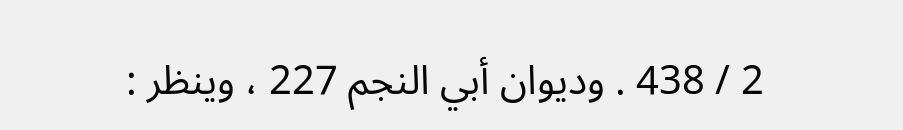2 / 438 . وديوان أبي النجم 227 ، وينظر :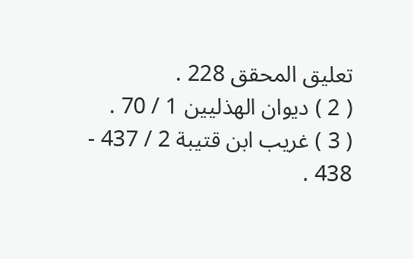تعليق المحقق 228 .
( 2 ) ديوان الهذليين 1 / 70 .
( 3 ) غريب ابن قتيبة 2 / 437 - 438 .